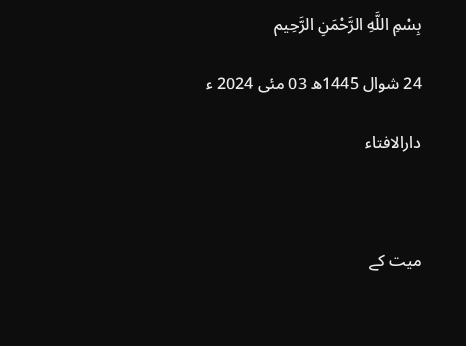بِسْمِ اللَّهِ الرَّحْمَنِ الرَّحِيم

24 شوال 1445ھ 03 مئی 2024 ء

دارالافتاء



میت کے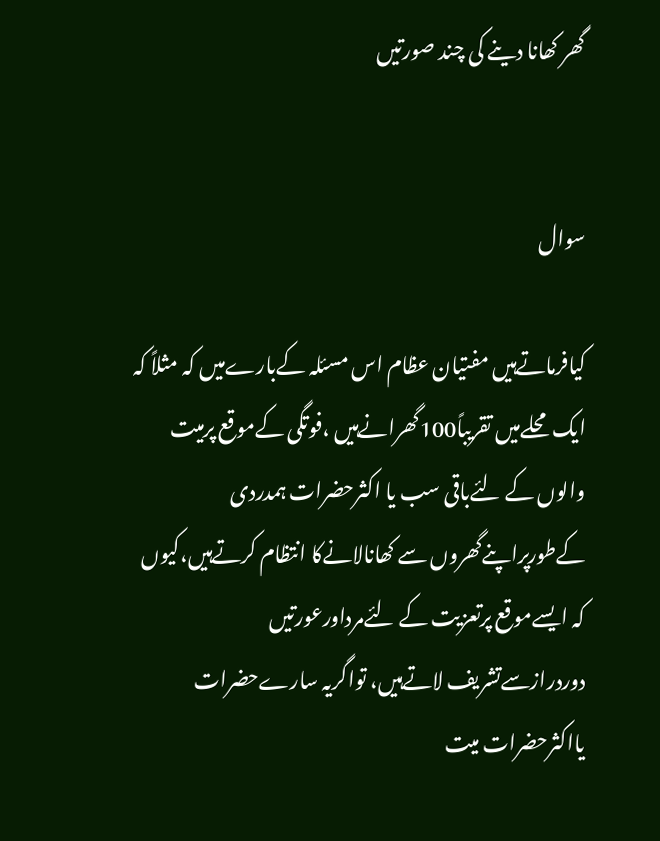گھر کھانا دینے کی چند صورتیں


سوال

کیافرماتےہیں مفتیان عظام اس مسئلہ کےبارےمیں کہ مثلاً کہ ایک محلےمیں تقریباً100گھرانےہیں ،فوتگی کےموقع پرمیت والوں کے لئےباقی سب یا اکثرحضرات ہمدردی کےطورپراپنےگھروں سے کھانالانےکا انتظام کرتےہیں،کیوں کہ ایسےموقع پرتعزیت کے لئےمرداورعورتیں دوردرازسےتشریف لاتےہیں، تواگریہ سارےحضرات یااکثرحضرات میت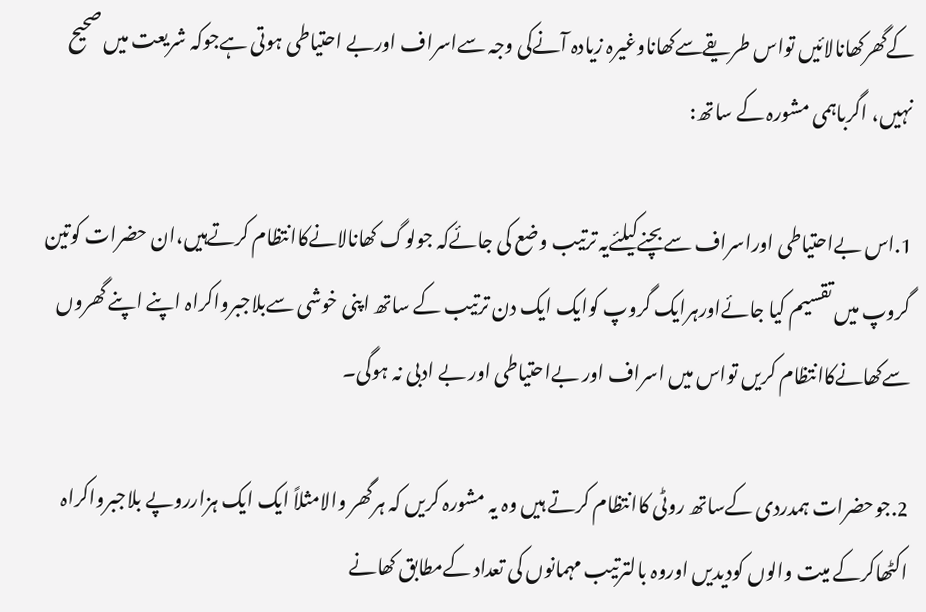کےگھرکھانالائیں تواس طریقےسےکھاناوغیرہ زیادہ آنےکی وجہ سےاسراف اوربے احتیاطی ہوتی ہےجوکہ شریعت میں صحیح نہیں، اگرباہمی مشورہ کے ساتھ:

1.اس بےاحتیاطی اوراسراف سےبچنےکیلئےیہ ترتیب وضع کی جائےکہ جولوگ کھانالانےکاانتظام کرتےہیں،ان حضرات کوتین گروپ میں تقسیم کیا جائےاورہرایک گروپ کوایک ایک دن ترتیب کے ساتھ اپنی خوشی سےبلاجبرواکراہ اپنے اپنے گھروں سےکھانےکاانتظام کریں تواس میں اسراف اور بےاحتیاطی اور بے ادبی نہ ہوگی۔

2.جوحضرات ہمدردی کےساتھ روٹی کاانتظام کرتے ہیں وہ یہ مشورہ کریں کہ ہرگھر والامثلاً ایک ایک ہزارروپے بلاجبرواکراہ اکٹھاکرکے میت والوں کودیدیں اوروہ بالترتیب مہمانوں کی تعداد کےمطابق کھانے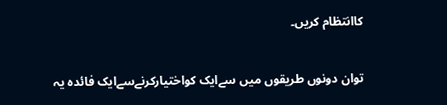کاانتظام کریں۔

توان دونوں طریقوں میں سےایک کواختیارکرنےسےایک فائدہ یہ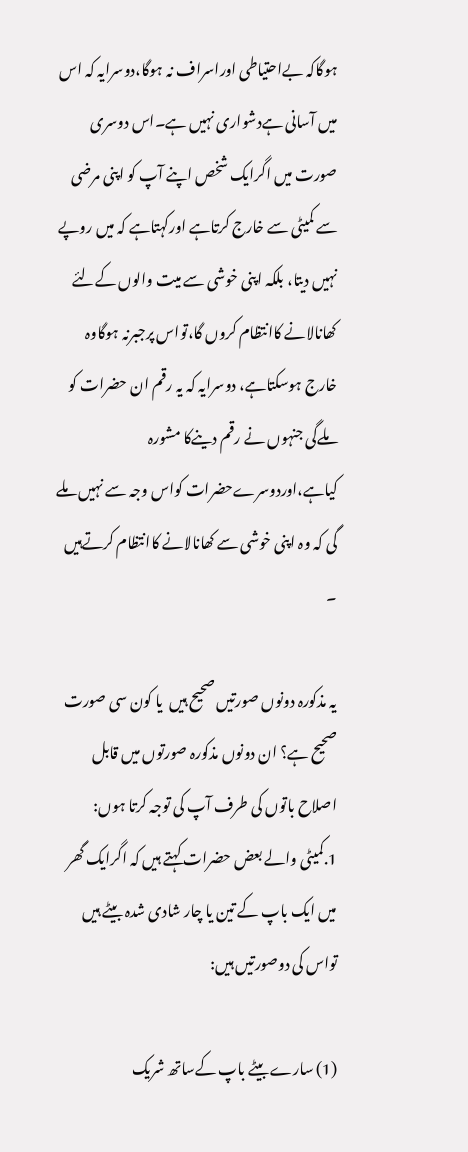ہوگاکہ بےاحتیاطی اوراسراف نہ ہوگا،دوسرایہ کہ اس میں آسانی ہےدشواری نہیں ہے۔اس دوسری صورت میں اگرایک شخص اپنے آپ کو اپنی مرضی سے کمیٹی سے خارج کرتاہے اورکہتاہے کہ میں روپے نہیں دیتا، بلکہ اپنی خوشی سے میت والوں کےلئے کھانالانے کاانتظام کروں گا،تواس پرجبرنہ ہوگاوہ خارج ہوسکتاہے، دوسرایہ کہ یہ رقم ان حضرات کو ملےگی جنہوں نے رقم دینےکا مشورہ کیاہے،اوردوسرےحضرات کواس وجہ سے نہیں ملے گی کہ وہ اپنی خوشی سے کھانالانے کاانتظام کرتےہیں ۔

یہ مذکورہ دونوں صورتیں صحیح ہیں  یا کون سی صورت صحیح ہے؟ ان دونوں مذکورہ صورتوں میں قابل اصلاح باتوں کی طرف آپ کی توجہ کرتا ہوں: 1.کمیٹی والے بعض حضرات کہتے ہیں کہ اگرایک گھر میں ایک باپ کے تین یا چار شادی شدہ بیٹے ہیں تواس کی دوصورتیں ہیں:

(1) سارے بیٹے باپ کےساتھ شریک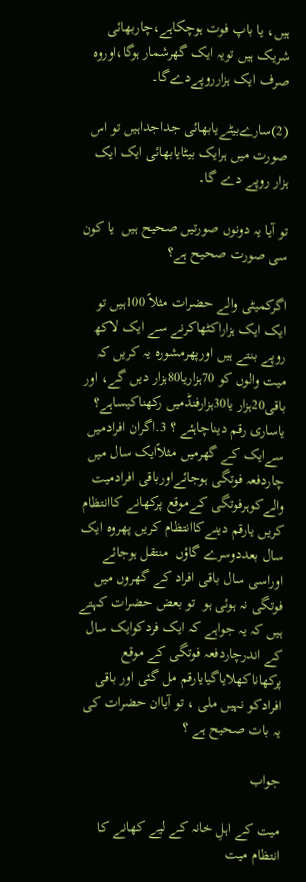ہیں، یا باپ فوت ہوچکاہے،چاربھائی شریک ہیں تویہ ایک گھرشمار ہوگا،اوروہ صرف ایک ہزارروپےدےگا۔

(2)سارےبیٹےیابھائی جداجداہیں تو اس صورت میں ہرایک بیٹایابھائی ایک ایک ہزار روپے دے گا۔

تو آیا یہ دونوں صورتیں صحیح ہیں  یا کون سی صورت صحیح ہے؟

اگرکمیٹی والے حضرات مثلاً 100ہیں تو ایک ایک ہزاراکٹھاکرنے سے ایک لاکھ روپے بنتے ہیں اورپھرمشورہ یہ کریں کہ میت والوں کو 70ہزاریا80ہزار دیں گے، اور باقی20ہزار یا30ہزارفنڈمیں رکھناکیساہے؟ یاساری رقم دیناچاہئے ؟ 3.اگران افرادمیں سےایک کے گھرمیں مثلاًایک سال میں چاردفعہ فوتگی ہوجائےاورباقی افرادمیت والےکوہرفوتگی کےموقع پرکھانے کاانتظام کریں یارقم دینےکاانتظام کریں پھروہ ایک سال بعددوسرے گاؤں  منتقل ہوجائے اوراسی سال باقی افراد کے گھروں میں فوتگی نہ ہوئی ہو  تو بعض حضرات کہتے ہیں کہ یہ جواہے کہ ایک فردکوایک سال کے اندرچاردفعہ فوتگی کے موقع پرکھاناکھلایاگیایارقم مل گئی اور باقی افرادکو نہیں ملی ، تو آیاان حضرات کی یہ بات صحیح ہے ؟

جواب

میت کے اہلِ خانہ کے لیے کھانے کا انتظام میت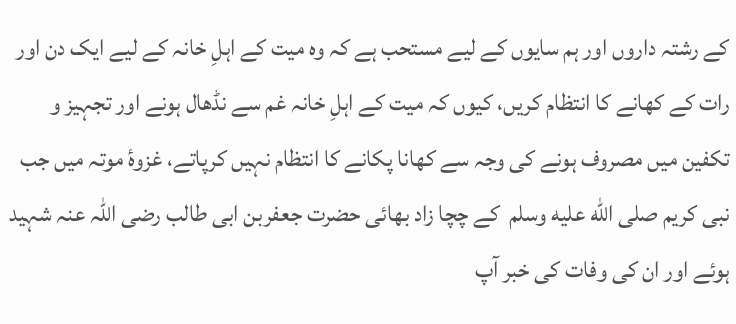کے رشتہ داروں اور ہم سایوں کے لیے مستحب ہے کہ وہ میت کے اہلِ خانہ کے لیے ایک دن اور رات کے کھانے کا انتظام کریں، کیوں کہ میت کے اہلِ خانہ غم سے نڈھال ہونے اور تجہیز و تکفین میں مصروف ہونے کی وجہ سے کھانا پکانے کا انتظام نہیں کرپاتے، غزوۂ موتہ میں جب نبی کریم صلى الله عليه وسلم  کے چچا زاد بھائی حضرت جعفربن ابی طالب رضی اللہ عنہ شہید ہوئے اور ان کی وفات کی خبر آپ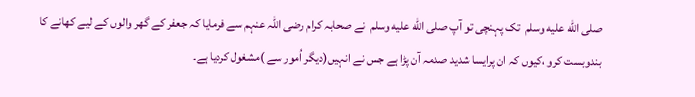صلى الله عليه وسلم  تک پہنچی تو آپ صلى الله عليه وسلم  نے صحابہ کرام رضی اللہ عنہم سے فرمایا کہ جعفر کے گھر والوں کے لیے کھانے کا بندوبست کرو ،کیوں کہ ان پرایسا شدید صدمہ آن پڑا ہے جس نے انہیں(دیگر اُمور سے )مشغول کردیا ہے۔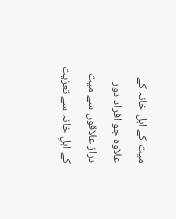میت کے اہل خانہ کے علاوہ جو افراد دور دراز علاقوں سے میت کے اہلِ خانہ سے تعزیت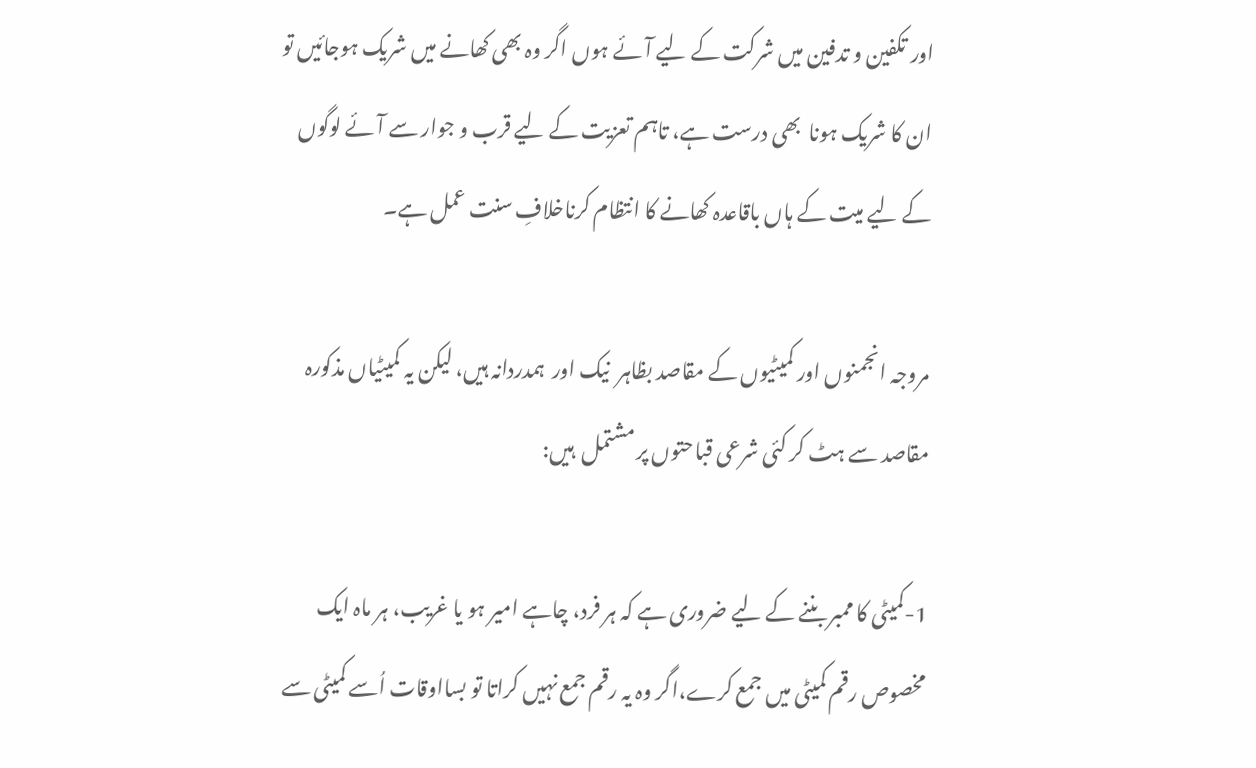اور تکفین و تدفین میں شرکت کے لیے آئے ہوں اگر وہ بھی کھانے میں شریک ہوجائیں تو ان کا شریک ہونا  بھی درست ہے، تاہم تعزیت کے لیے قرب و جوار سے آئے لوگوں کے لیے میت کے ہاں باقاعدہ کھانے کا انتظام کرناخلافِ سنت عمل ہے۔

مروجہ انجمنوں اور کمیٹیوں کے مقاصد بظاہر  نیک اور  ہمدردانہ ہیں، لیکن یہ کمیٹیاں مذکورہ مقاصد سے ہٹ کر کئی شرعی قباحتوں پر مشتمل  ہیں:

1-کمیٹی کا ممبر بننے کے لیے ضروری ہے کہ ہر فرد، چاہے امیر ہو یا غریب، ہر ماہ ایک مخصوص رقم کمیٹی میں جمع کرے،اگر وہ یہ رقم جمع نہیں کراتا تو بسااوقات اُسے کمیٹی سے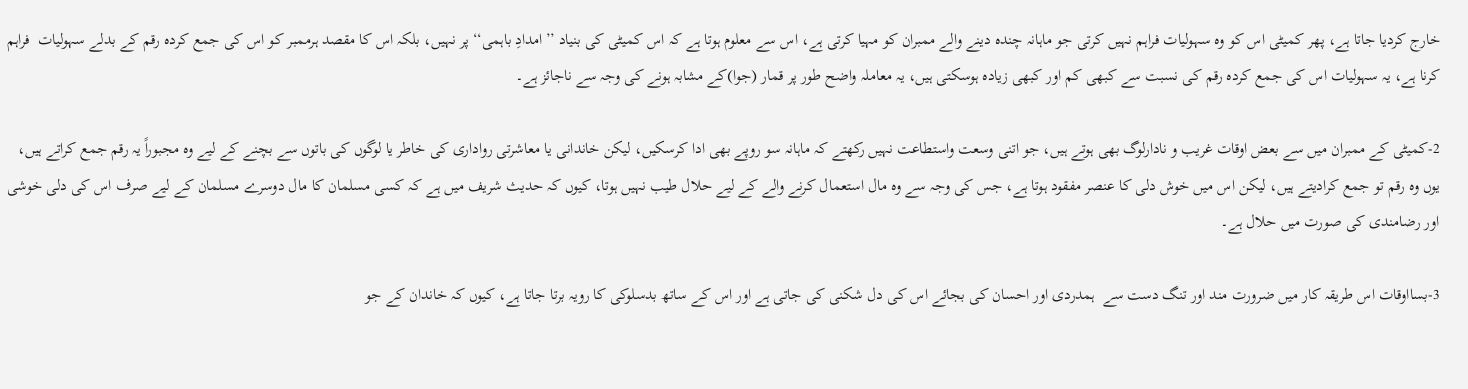خارج کردیا جاتا ہے، پھر کمیٹی اس کو وہ سہولیات فراہم نہیں کرتی جو ماہانہ چندہ دینے والے ممبران کو مہیا کرتی ہے، اس سے معلوم ہوتا ہے کہ اس کمیٹی کی بنیاد ’’امدادِ باہمی‘‘ پر نہیں، بلکہ اس کا مقصد ہرممبر کو اس کی جمع کردہ رقم کے بدلے سہولیات  فراہم کرنا ہے، یہ سہولیات اس کی جمع کردہ رقم کی نسبت سے کبھی کم اور کبھی زیادہ ہوسکتی ہیں، یہ معاملہ واضح طور پر قمار (جوا)کے مشابہ ہونے کی وجہ سے ناجائز ہے۔

2-کمیٹی کے ممبران میں سے بعض اوقات غریب و نادارلوگ بھی ہوتے ہیں، جو اتنی وسعت واستطاعت نہیں رکھتے کہ ماہانہ سو روپے بھی ادا کرسکیں، لیکن خاندانی یا معاشرتی رواداری کی خاطر یا لوگوں کی باتوں سے بچنے کے لیے وہ مجبوراً یہ رقم جمع کراتے ہیں، یوں وہ رقم تو جمع کرادیتے ہیں، لیکن اس میں خوش دلی کا عنصر مفقود ہوتا ہے، جس کی وجہ سے وہ مال استعمال کرنے والے کے لیے حلال طیب نہیں ہوتا، کیوں کہ حدیث شریف میں ہے کہ کسی مسلمان کا مال دوسرے مسلمان کے لیے صرف اس کی دلی خوشی اور رضامندی کی صورت میں حلال ہے۔

3-بسااوقات اس طریقہ کار میں ضرورت مند اور تنگ دست سے  ہمدردی اور احسان کی بجائے اس کی دل شکنی کی جاتی ہے اور اس کے ساتھ بدسلوکی کا رویہ برتا جاتا ہے، کیوں کہ خاندان کے جو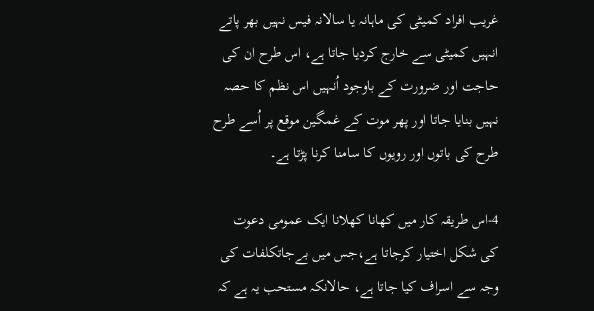غریب افراد کمیٹی کی ماہانہ یا سالانہ فیس نہیں بھر پاتے انہیں کمیٹی سے خارج کردیا جاتا ہے، اس طرح ان کی حاجت اور ضرورت کے باوجود اُنہیں اس نظم کا حصہ نہیں بنایا جاتا اور پھر موت کے غمگین موقع پر اُسے طرح طرح کی باتوں اور رویوں کا سامنا کرنا پڑتا ہے۔

4-اس طریقہ کار میں کھانا کھلانا ایک عمومی دعوت کی شکل اختیار کرجاتا ہے،جس میں بےجاتکلفات کی وجہ سے اسراف کیا جاتا ہے، حالانکہ مستحب یہ ہے کہ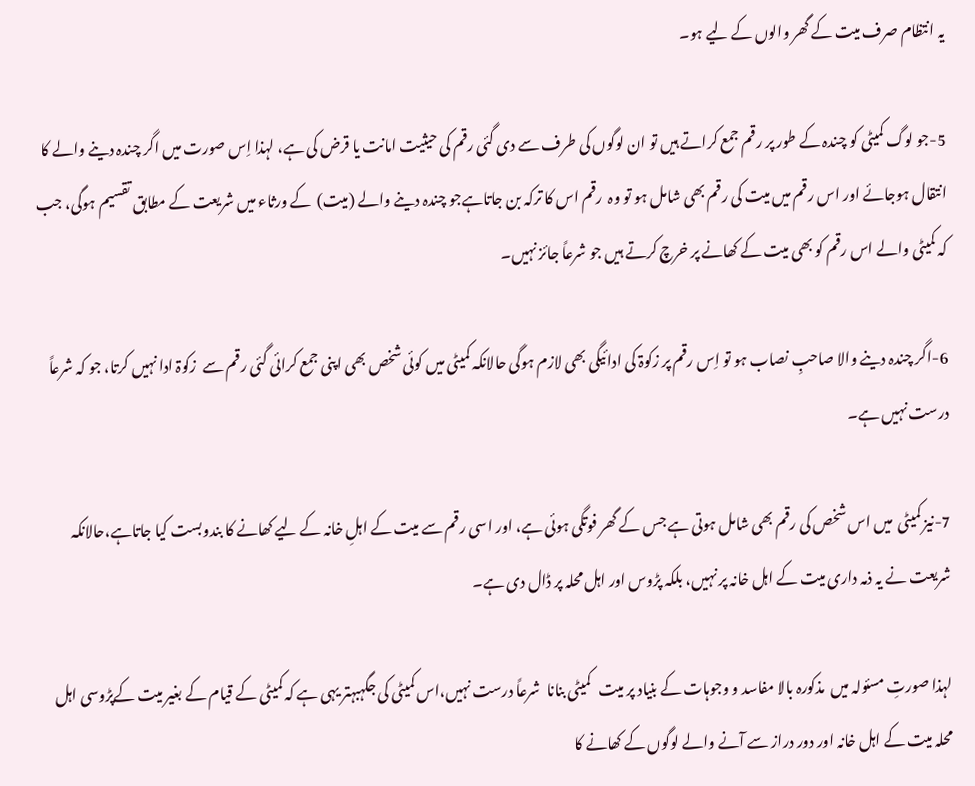یہ انتظام صرف میت کے گھر والوں کے لیے ہو۔

5-جو لوگ کمیٹی کو چندہ کے طور پر رقم جمع کراتے ہیں تو ان لوگوں کی طرف سے دی گئی رقم کی حیثیت امانت یا قرض کی ہے، لہذا اِس صورت میں اگر چندہ دینے والے کا انتقال ہوجائے اور اس رقم میں میت کی رقم بھی شامل ہو تو وہ  رقم اس کا ترکہ بن جاتاہےجو چندہ دینے والے (میت)  کے ورثاء میں شریعت کے مطابق تقسیم ہوگی، جب کہ کمیٹی والے اس رقم کو بھی میت کے کھانے پر خرچ کرتے ہیں جو شرعاً جائز نہیں۔

6-اگر چندہ دینے والا صاحبِ نصاب ہو تو اِس رقم پر زکوۃ کی ادائیگی بھی لازم ہوگی حالانکہ کمیٹی میں کوئی شخص بھی اپنی جمع کرائی گئی رقم سے  زکوۃ ادا نہیں کرتا، جو کہ شرعاً درست نہیں ہے۔

7-نیز کمیٹی  میں اس شخص کی رقم بھی شامل ہوتی ہے جس کے گھر فوتگی ہوئی ہے، اور اسی رقم سے میت کے اہلِ خانہ کے لیے کھانے کا بندوبست کیا جاتاہے،حالانکہ شریعت نے یہ ذمہ داری میت کے اہل خانہ پر نہیں، بلکہ پڑوس اور اہل محلہ پر ڈال دی ہے۔

لہذا صورتِ مسئولہ میں  مذکورہ بالا مفاسد و وجوہات کے بنیاد پر میت   کمیٹی بنانا  شرعاً درست نہیں،اس کمیٹی کی جگہبہتر یہی ہے کہ کمیٹی کے قیام کے بغیر میت کےپڑوسی اہل محلہ میت کے اہل خانہ اور دور دراز سے آنے والے لوگوں کے کھانے کا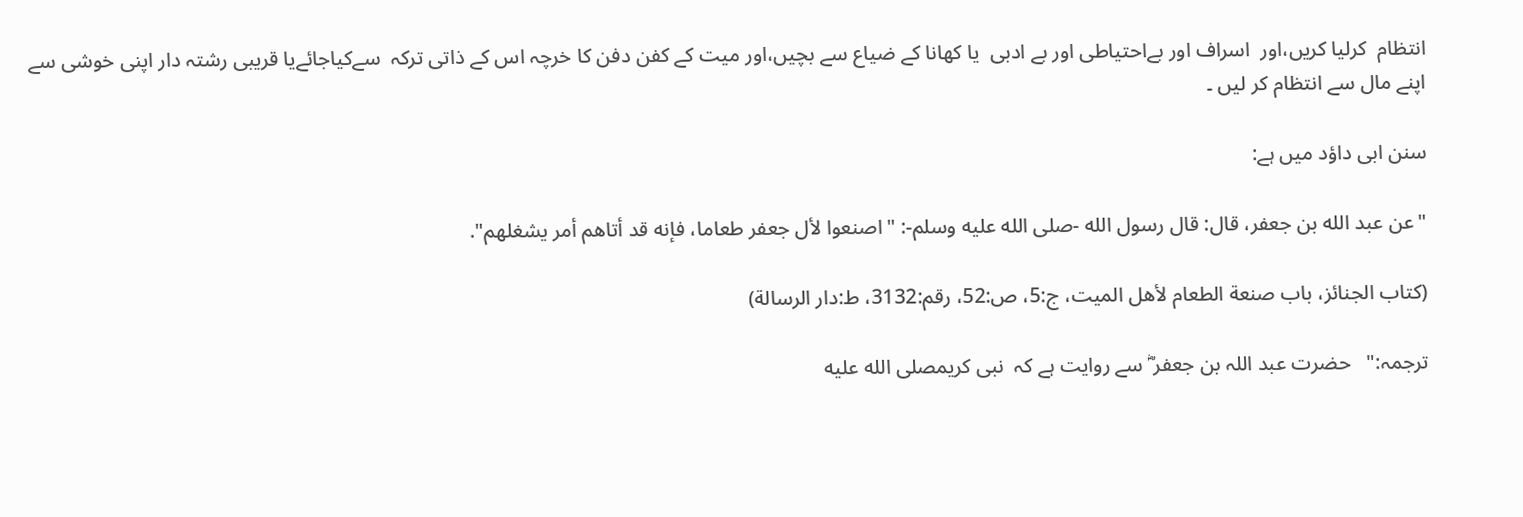انتظام  کرلیا کریں،اور  اسراف اور بےاحتیاطی اور بے ادبی  یا کھانا کے ضیاع سے بچیں،اور میت کے کفن دفن کا خرچہ اس کے ذاتی ترکہ  سےکیاجائےیا قریبی رشتہ دار اپنی خوشی سے اپنے مال سے انتظام کر لیں ۔

سنن ابی داؤد میں ہے:

"عن عبد الله بن جعفر، قال: قال رسول الله -صلى الله عليه وسلم-: "اصنعوا لأل جعفر طعاما، فإنه قد أتاهم أمر يشغلهم".

(كتاب الجنائز، باب صنعة الطعام لأهل الميت، ج:5، ص:52، رقم:3132، ط:دار الرسالة)

ترجمہ:"   حضرت عبد اللہ بن جعفر ؓ سے روایت ہے کہ  نبی کریمصلى الله عليه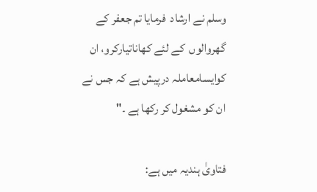وسلم نے ارشاد  فرمایا تم جعفر کے گھروالوں  کے لئے کھاناتیارکرو، ان کوایسامعاملہ درپیش ہے کہ جس نے ان کو مشغول کر رکھا ہے ۔"

فتاویٰ ہندیہ میں ہے: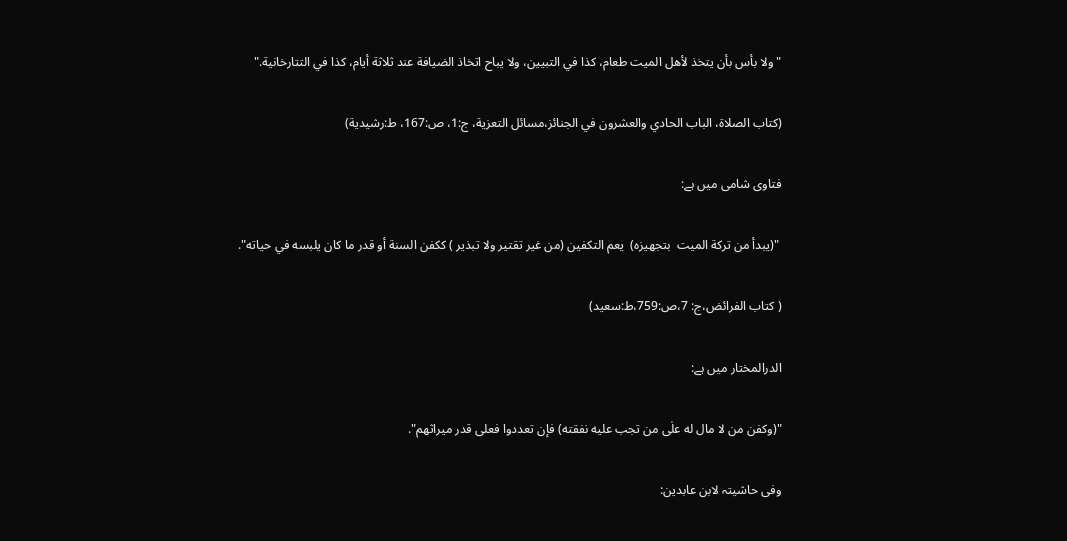"ولا بأس بأن يتخذ لأهل الميت طعام، كذا في التبيين، ولا يباح ‌اتخاذ ‌الضيافة عند ثلاثة أيام، كذا في التتارخانية."

(كتاب الصلاة، الباب الحادي والعشرون في الجنائز،مسائل التعزیة، ج:1، ص:167، ط:رشیدیة)

فتاوی شامی میں ہے:

 "(یبدأ من ترکة المیت  بتجهیزه)  یعم التکفین (من غیر تقتیر ولا تبذیر ) ککفن السنة أو قدر ما کان یلبسه في حیاته".

( کتاب الفرائض،ج: 7،ص:759،ط:سعید)

الدرالمختار میں ہے:

"(وکفن من لا مال له علٰی من تجب علیه نفقته) فإن تعددوا فعلی قدر میراثهم".

وفی حاشیتہ لابن عابدین: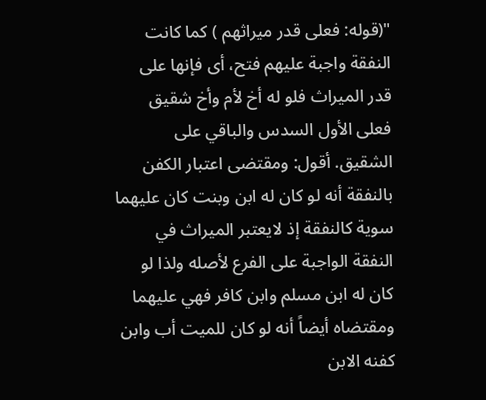"(قوله: فعلی قدر میراثهم ) کما کانت النفقة واجبة علیهم فتح، أی فإنها علی قدر المیراث فلو له أخ لأم وأخ شقیق فعلی الأول السدس والباقي علی الشقیق. أقول: ومقتضی اعتبار الکفن بالنفقة أنه لو کان له ابن وبنت کان علیهما سویة کالنفقة إذ لایعتبر المیراث في النفقة الواجبة علی الفرع لأصله ولذا لو کان له ابن مسلم وابن کافر فهي علیهما ومقتضاه أیضاً أنه لو کان للمیت أب وابن کفنه الابن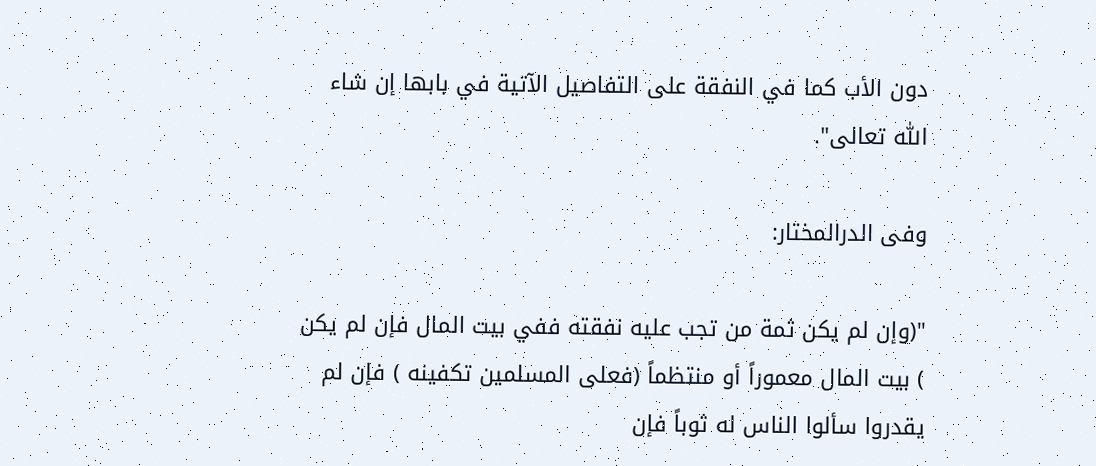دون الأب کما في النفقة علی التفاصیل الآتیة في بابها إن شاء اللّٰه تعالی".

وفی الدرالمختار:

"(وإن لم یکن ثمة من تجب علیه نفقته ففي بیت المال فإن لم یکن ) بیت المال معموراً أو منتظماً (فعلی المسلمین تکفینه ) فإن لم یقدروا سألوا الناس له ثوباً فإن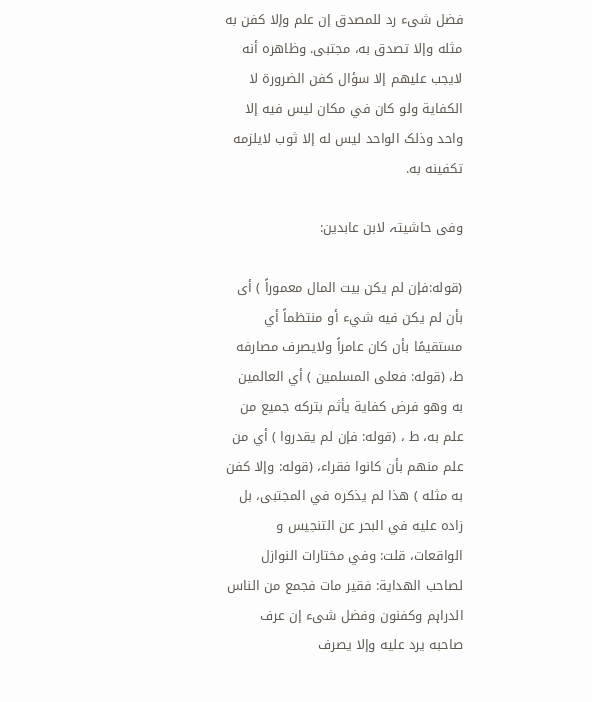فضل شیء رد للمصدق إن علم وإلا کفن به مثله وإلا تصدق به، مجتبی. وظاهره أنه لایجب علیهم إلا سؤال کفن الضرورة لا الکفایة ولو کان في مکان لیس فیه إلا واحد وذلک الواحد لیس له إلا ثوب لایلزمه تکفینه به.

وفی حاشیتہ لابن عابدین:

(قوله:فإن لم یکن بیت المال معموراً ) أی بأن لم یکن فیه شيء أو منتظماً أي مستقیمًا بأن کان عامراً ولایصرف مصارفه ط، (قوله: فعلی المسلمین ) أي العالمین به وهو فرض کفایة یأثم بترکه جمیع من علم به، ط ، (قوله: فإن لم یقدروا ) أي من علم منهم بأن کانوا فقراء، (قوله: وإلا کفن به مثله ) هذا لم یذکره في المجتبی، بل زاده علیه في البحر عن التنجیس و الواقعات، قلت: وفي مختارات النوازل لصاحب الهدایة: فقیر مات فجمع من الناس الدراہم وکفنون وفضل شیء إن عرف صاحبه یرد علیه وإلا یصرف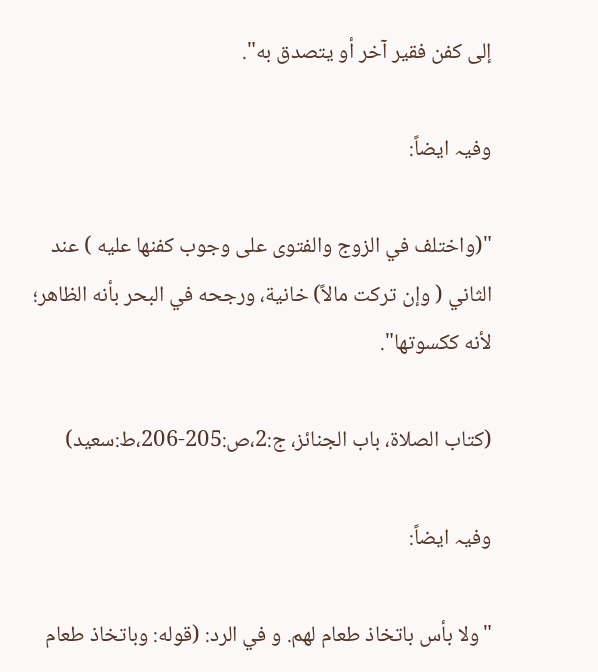إلى کفن فقیر آخر أو یتصدق به".

وفیہ ایضاً:

"(واختلف في الزوج والفتوی علی وجوب کفنها علیه ) عند الثاني ( وإن ترکت مالاً) خانیة، ورجحه في البحر بأنه الظاهر؛ لأنه ککسوتها".

(کتاب الصلاة، باب الجنائز، ج:2،ص:205-206،ط:سعید)

وفیہ ایضاً:

"ولا بأس باتخاذ طعام لهم. و في الرد: (قوله: وباتخاذ طعام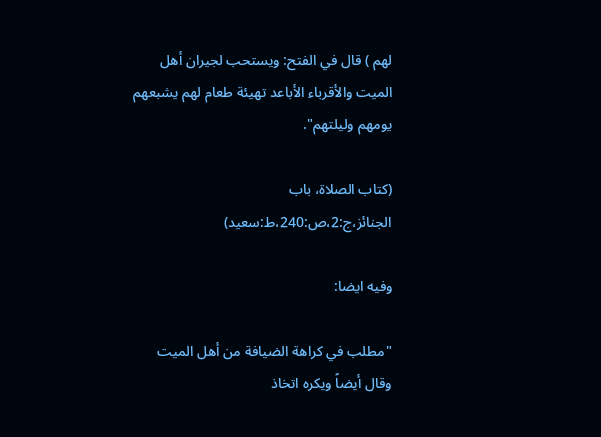لهم ) قال في الفتح: ویستحب لجیران أهل المیت والأقرباء الأباعد تهیئة طعام لهم یشبعهم یومهم ولیلتهم".

(کتاب الصلاة، باب الجنائز،ج:2،ص:240،ط:سعید)

وفيه ايضا:

"مطلب في کراهة الضیافة من أهل المیت وقال أیضاً ویکره اتخاذ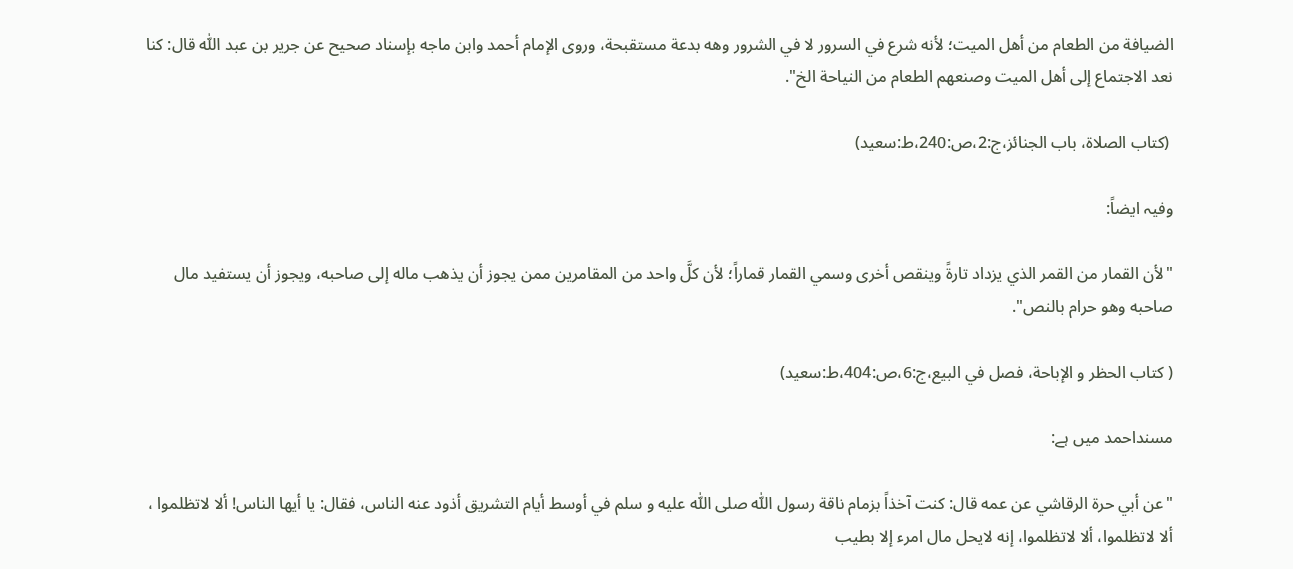الضیافة من الطعام من أهل المیت؛ لأنه شرع في السرور لا في الشرور وهه بدعة مستقبحة، وروی الإمام أحمد وابن ماجه بإسناد صحیح عن جریر بن عبد اللّٰه قال: کنا نعد الاجتماع إلى أهل المیت وصنعهم الطعام من النیاحة الخ".

 (کتاب الصلاة، باب الجنائز،ج:2،ص:240،ط:سعید)

وفیہ ایضاً:

"لأن القمار من القمر الذي یزداد تارةً وینقص أخری وسمي القمار قماراً؛ لأن کلَّ واحد من المقامرین ممن یجوز أن یذهب ماله إلی صاحبه، ویجوز أن یستفید مال صاحبه وهو حرام بالنص".

( کتاب الحظر و الإباحة، فصل في البیع،ج:6،ص:404،ط:سعید)

مسنداحمد میں ہے:

"عن أبي حرة الرقاشي عن عمه قال: کنت آخذاً بزمام ناقة رسول اللّٰه صلی اللّٰه علیه و سلم في أوسط أیام التشریق أذود عنه الناس، فقال: یا أیها الناس! ألا لاتظلموا ، ألا لاتظلموا، ألا لاتظلموا، إنه لایحل مال امرء إلا بطیب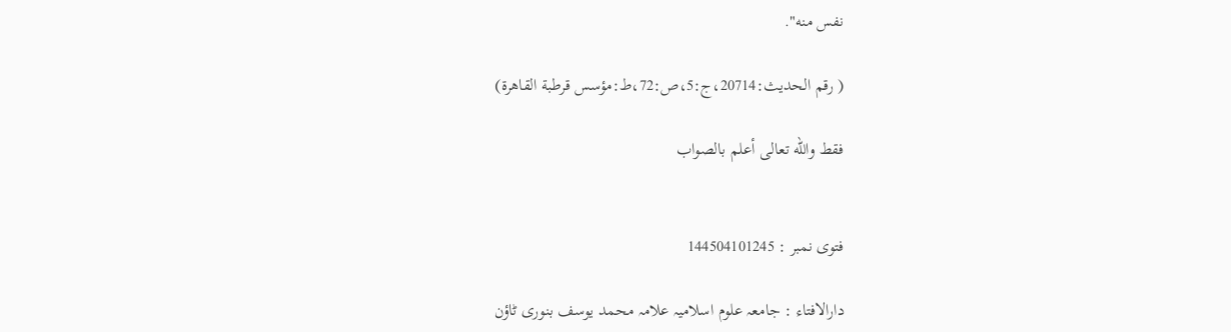نفس منه".

( رقم الحدیث:20714،ج:5،ص:72،ط:مؤسس قرطبة القاهرة)

فقط والله تعالى أعلم بالصواب


فتوی نمبر : 144504101245

دارالافتاء : جامعہ علوم اسلامیہ علامہ محمد یوسف بنوری ٹاؤن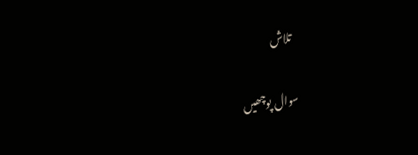تلاش

سوال پوچھیں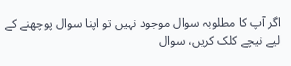اگر آپ کا مطلوبہ سوال موجود نہیں تو اپنا سوال پوچھنے کے لیے نیچے کلک کریں، سوال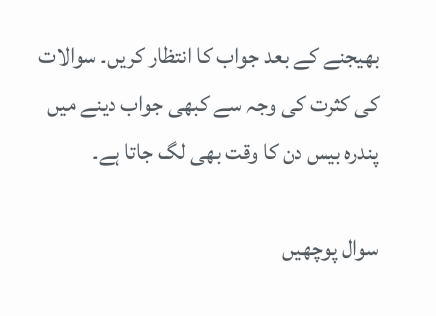بھیجنے کے بعد جواب کا انتظار کریں۔ سوالات کی کثرت کی وجہ سے کبھی جواب دینے میں پندرہ بیس دن کا وقت بھی لگ جاتا ہے۔

سوال پوچھیں